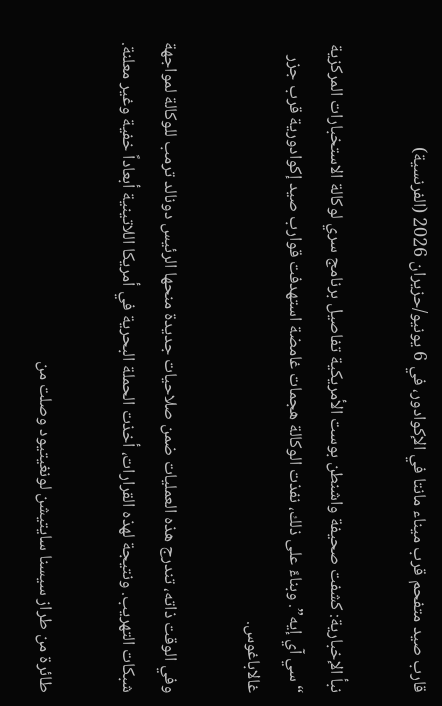قارب صيد متفحم قرب ميناء مانتا في الإكوادور، في 6 يونيو/حزيران 2026 (الفرنسية)

نبأ الإخبارية: كشفت صحيفة واشنطن بوست الأمريكية تفاصيل برنامج سري لوكالة الاستخبارات المركزية “سي آي إيه”. وبناءً على ذلك، نفذت الوكالة هجمات غامضة استهدفت قوارب صيد إكوادورية قرب جزر غالاباغوس.

وفي الوقت ذاته، تندرج هذه العمليات ضمن صلاحيات جديدة منحها الرئيس دونالد ترمب للوكالة لمواجهة شبكات التهريب. ونتيجة لهذه القرارات، أخذت الحملة البحرية في أمريكا اللاتينية أبعاداً خفية وغير معلنة.

طائرة من طراز سيسنا سايتيشن لونغيتيود وصلت من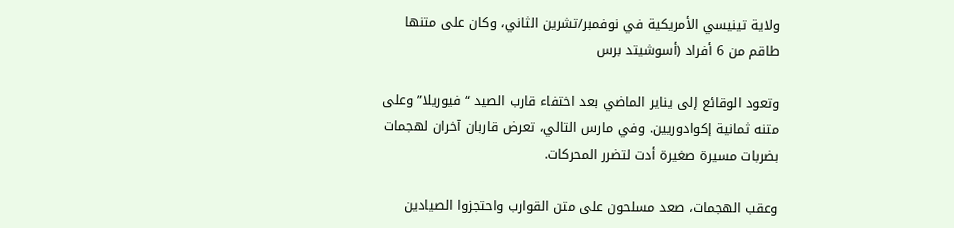ولاية تينيسي الأمريكية في نوفمبر/تشرين الثاني، وكان على متنها طاقم من 6 أفراد (أسوشيتد برس

وتعود الوقائع إلى يناير الماضي بعد اختفاء قارب الصيد “فيوريلا” وعلى متنه ثمانية إكوادوريين. وفي مارس التالي، تعرض قاربان آخران لهجمات بضربات مسيرة صغيرة أدت لتضرر المحركات.

وعقب الهجمات، صعد مسلحون على متن القوارب واحتجزوا الصيادين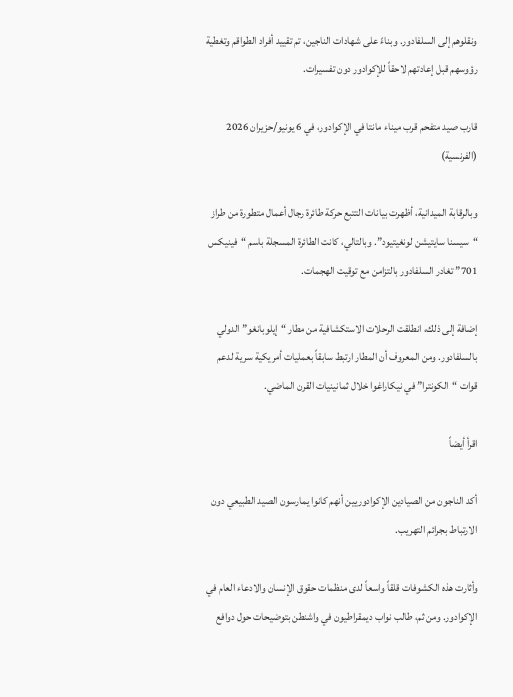ونقلوهم إلى السلفادور. وبناءً على شهادات الناجين، تم تقييد أفراد الطواقم وتغطية رؤوسهم قبل إعادتهم لاحقاً للإكوادور دون تفسيرات.

قارب صيد متفحم قرب ميناء مانتا في الإكوادور، في 6 يونيو/حزيران 2026 (الفرنسية)

وبالرقابة الميدانية، أظهرت بيانات التتبع حركة طائرة رجال أعمال متطورة من طراز “سيسنا سايتيشن لونغيتيود”. وبالتالي، كانت الطائرة المسجلة باسم “فينيكس 701” تغادر السلفادور بالتزامن مع توقيت الهجمات.

إضافة إلى ذلك، انطلقت الرحلات الاستكشافية من مطار “إيلوبانغو” الدولي بالسلفادور. ومن المعروف أن المطار ارتبط سابقاً بعمليات أمريكية سرية لدعم قوات “الكونترا” في نيكاراغوا خلال ثمانينيات القرن الماضي.

اقرأ أيضاً

أكد الناجون من الصيادين الإكوادوريين أنهم كانوا يمارسون الصيد الطبيعي دون الارتباط بجرائم التهريب.

وأثارت هذه الكشوفات قلقاً واسعاً لدى منظمات حقوق الإنسان والادعاء العام في الإكوادور. ومن ثم، طالب نواب ديمقراطيون في واشنطن بتوضيحات حول دوافع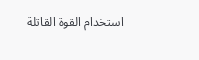استخدام القوة القاتلة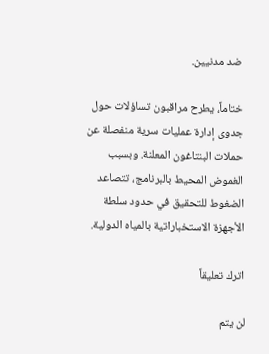ضد مدنيين.

ختاماً، يطرح مراقبون تساؤلات حول جدوى إدارة عمليات سرية منفصلة عن حملات البنتاغون المعلنة. وبسبب الغموض المحيط بالبرنامج، تتصاعد الضغوط للتحقيق في حدود سلطة الأجهزة الاستخباراتية بالمياه الدولية.

اترك تعليقاً

لن يتم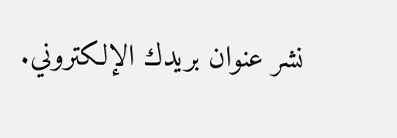نشر عنوان بريدك الإلكتروني.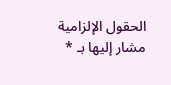الحقول الإلزامية مشار إليها بـ *